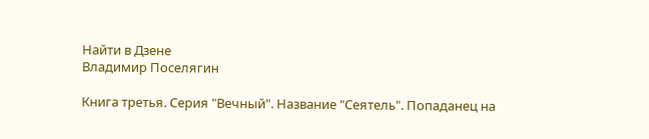Найти в Дзене
Владимир Поселягин

Книга третья. Серия "Вечный". Название "Сеятель". Попаданец на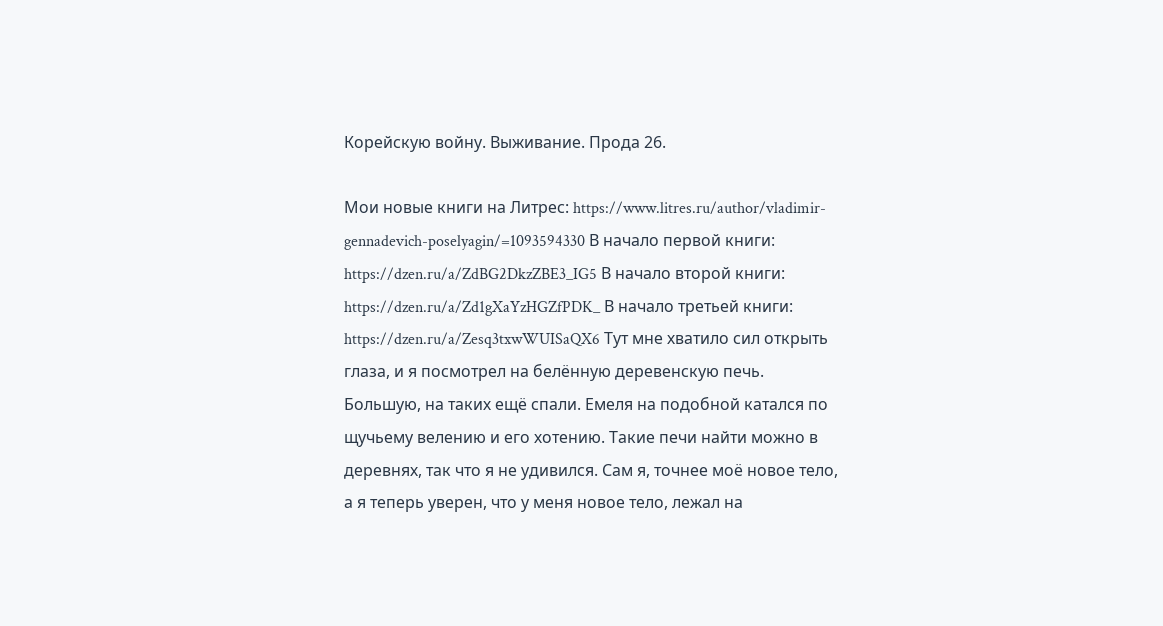Корейскую войну. Выживание. Прода 26.

Мои новые книги на Литрес: https://www.litres.ru/author/vladimir-gennadevich-poselyagin/=1093594330 В начало первой книги: https://dzen.ru/a/ZdBG2DkzZBE3_IG5 В начало второй книги: https://dzen.ru/a/Zd1gXaYzHGZfPDK_ В начало третьей книги: https://dzen.ru/a/Zesq3txwWUISaQX6 Тут мне хватило сил открыть глаза, и я посмотрел на белённую деревенскую печь. Большую, на таких ещё спали. Емеля на подобной катался по щучьему велению и его хотению. Такие печи найти можно в деревнях, так что я не удивился. Сам я, точнее моё новое тело, а я теперь уверен, что у меня новое тело, лежал на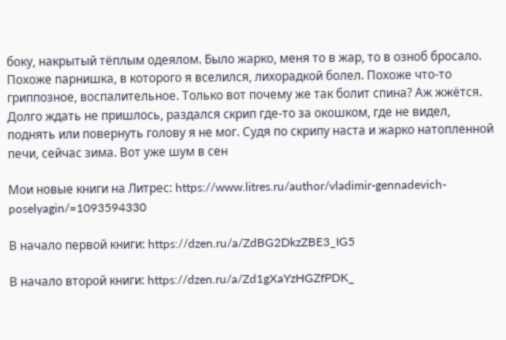боку, накрытый тёплым одеялом. Было жарко, меня то в жар, то в озноб бросало. Похоже парнишка, в которого я вселился, лихорадкой болел. Похоже что-то гриппозное, воспалительное. Только вот почему же так болит спина? Аж жжётся. Долго ждать не пришлось, раздался скрип где-то за окошком, где не видел, поднять или повернуть голову я не мог. Судя по скрипу наста и жарко натопленной печи, сейчас зима. Вот уже шум в сен

Мои новые книги на Литрес: https://www.litres.ru/author/vladimir-gennadevich-poselyagin/=1093594330

В начало первой книги: https://dzen.ru/a/ZdBG2DkzZBE3_IG5

В начало второй книги: https://dzen.ru/a/Zd1gXaYzHGZfPDK_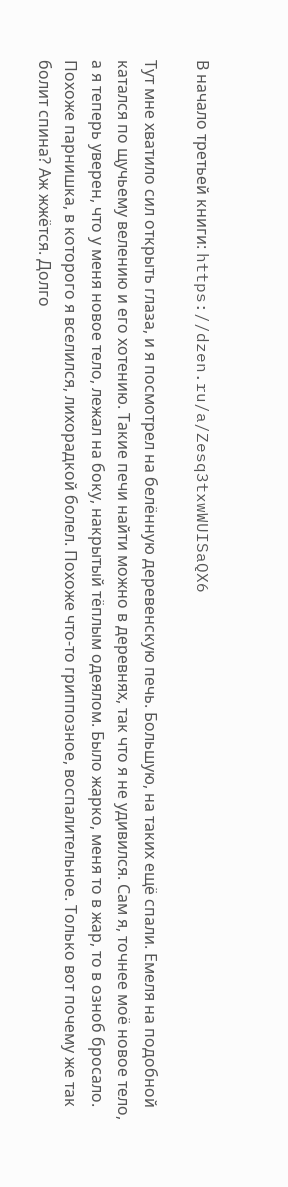В начало третьей книги: https://dzen.ru/a/Zesq3txwWUISaQX6

Тут мне хватило сил открыть глаза, и я посмотрел на белённую деревенскую печь. Большую, на таких ещё спали. Емеля на подобной катался по щучьему велению и его хотению. Такие печи найти можно в деревнях, так что я не удивился. Сам я, точнее моё новое тело, а я теперь уверен, что у меня новое тело, лежал на боку, накрытый тёплым одеялом. Было жарко, меня то в жар, то в озноб бросало. Похоже парнишка, в которого я вселился, лихорадкой болел. Похоже что-то гриппозное, воспалительное. Только вот почему же так болит спина? Аж жжётся. Долго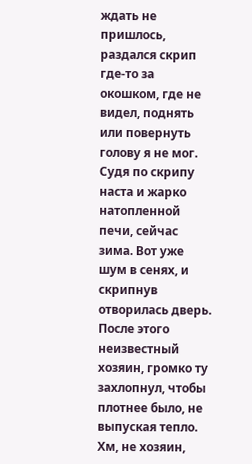ждать не пришлось, раздался скрип где-то за окошком, где не видел, поднять или повернуть голову я не мог. Судя по скрипу наста и жарко натопленной печи, сейчас зима. Вот уже шум в сенях, и скрипнув отворилась дверь. После этого неизвестный хозяин, громко ту захлопнул, чтобы плотнее было, не выпуская тепло. Хм, не хозяин,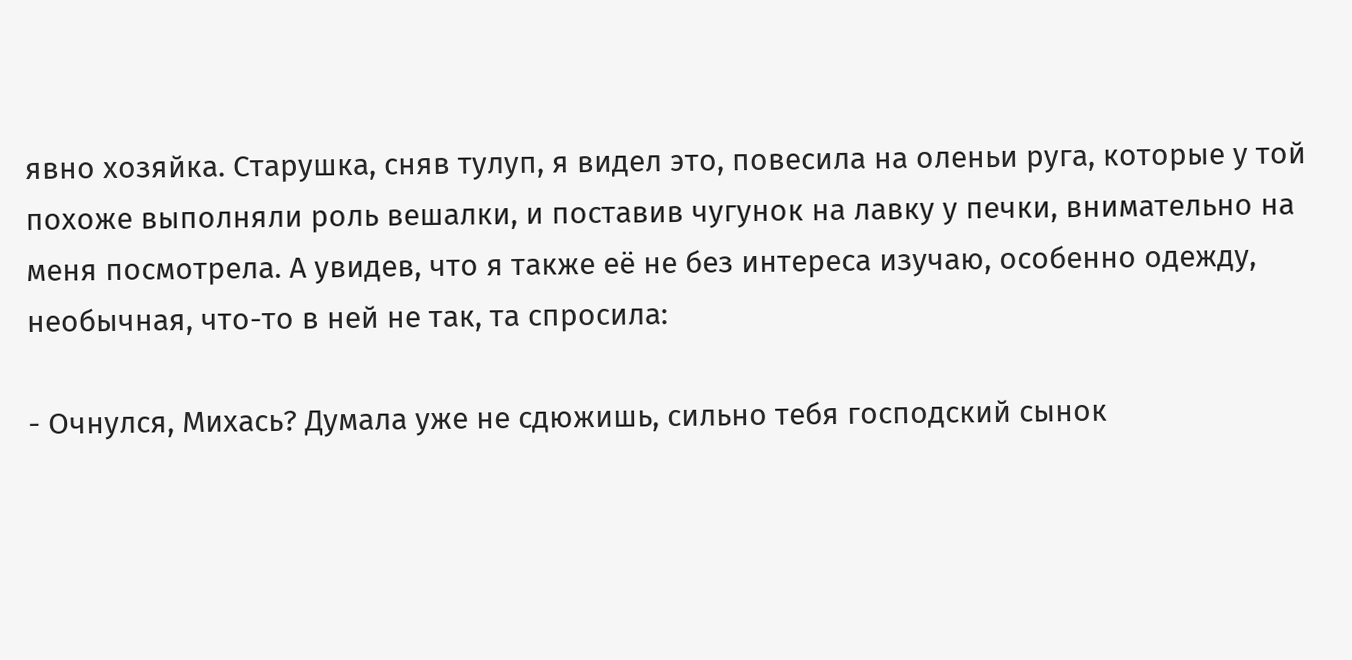явно хозяйка. Старушка, сняв тулуп, я видел это, повесила на оленьи руга, которые у той похоже выполняли роль вешалки, и поставив чугунок на лавку у печки, внимательно на меня посмотрела. А увидев, что я также её не без интереса изучаю, особенно одежду, необычная, что-то в ней не так, та спросила:

- Очнулся, Михась? Думала уже не сдюжишь, сильно тебя господский сынок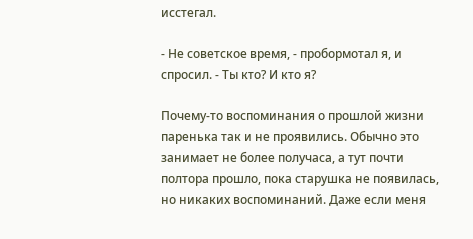исстегал.

- Не советское время, - пробормотал я, и спросил. - Ты кто? И кто я?

Почему-то воспоминания о прошлой жизни паренька так и не проявились. Обычно это занимает не более получаса, а тут почти полтора прошло, пока старушка не появилась, но никаких воспоминаний. Даже если меня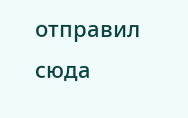отправил сюда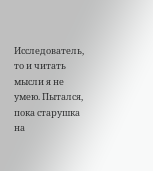Исследователь, то и читать мысли я не умею. Пытался, пока старушка на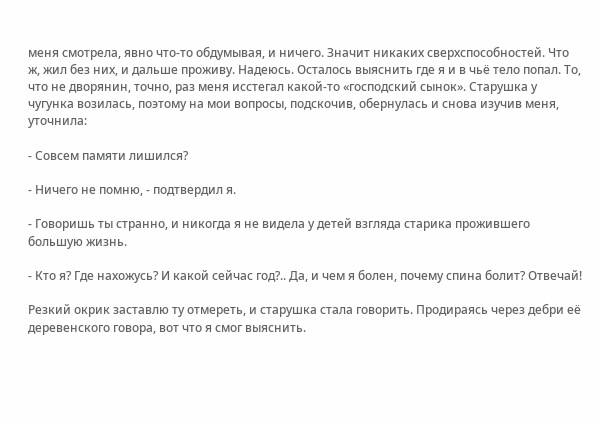меня смотрела, явно что-то обдумывая, и ничего. Значит никаких сверхспособностей. Что ж, жил без них, и дальше проживу. Надеюсь. Осталось выяснить где я и в чьё тело попал. То, что не дворянин, точно, раз меня исстегал какой-то «господский сынок». Старушка у чугунка возилась, поэтому на мои вопросы, подскочив, обернулась и снова изучив меня, уточнила:

- Совсем памяти лишился?

- Ничего не помню, - подтвердил я.

- Говоришь ты странно, и никогда я не видела у детей взгляда старика прожившего большую жизнь.

- Кто я? Где нахожусь? И какой сейчас год?.. Да, и чем я болен, почему спина болит? Отвечай!

Резкий окрик заставлю ту отмереть, и старушка стала говорить. Продираясь через дебри её деревенского говора, вот что я смог выяснить.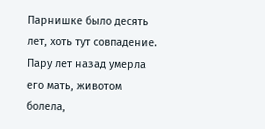Парнишке было десять лет, хоть тут совпадение. Пару лет назад умерла его мать, животом болела,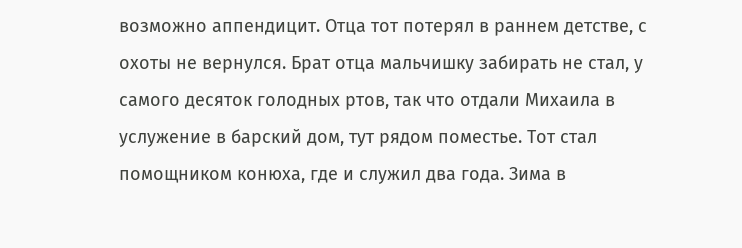возможно аппендицит. Отца тот потерял в раннем детстве, с охоты не вернулся. Брат отца мальчишку забирать не стал, у самого десяток голодных ртов, так что отдали Михаила в услужение в барский дом, тут рядом поместье. Тот стал помощником конюха, где и служил два года. Зима в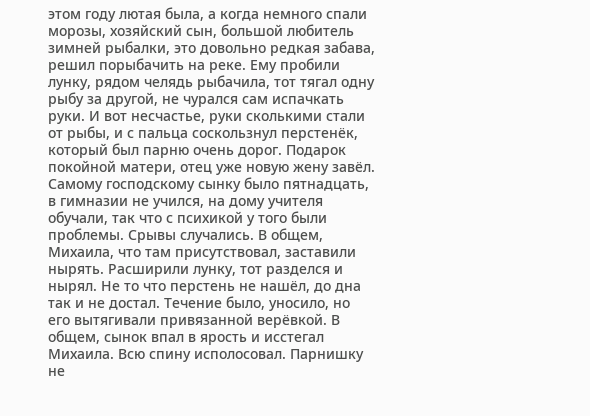этом году лютая была, а когда немного спали морозы, хозяйский сын, большой любитель зимней рыбалки, это довольно редкая забава, решил порыбачить на реке. Ему пробили лунку, рядом челядь рыбачила, тот тягал одну рыбу за другой, не чурался сам испачкать руки. И вот несчастье, руки сколькими стали от рыбы, и с пальца соскользнул перстенёк, который был парню очень дорог. Подарок покойной матери, отец уже новую жену завёл. Самому господскому сынку было пятнадцать, в гимназии не учился, на дому учителя обучали, так что с психикой у того были проблемы. Срывы случались. В общем, Михаила, что там присутствовал, заставили нырять. Расширили лунку, тот разделся и нырял. Не то что перстень не нашёл, до дна так и не достал. Течение было, уносило, но его вытягивали привязанной верёвкой. В общем, сынок впал в ярость и исстегал Михаила. Всю спину исполосовал. Парнишку не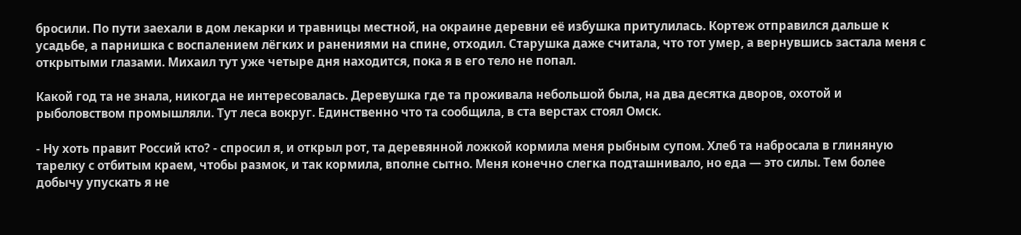бросили. По пути заехали в дом лекарки и травницы местной, на окраине деревни её избушка притулилась. Кортеж отправился дальше к усадьбе, а парнишка с воспалением лёгких и ранениями на спине, отходил. Старушка даже считала, что тот умер, а вернувшись застала меня с открытыми глазами. Михаил тут уже четыре дня находится, пока я в его тело не попал.

Какой год та не знала, никогда не интересовалась. Деревушка где та проживала небольшой была, на два десятка дворов, охотой и рыболовством промышляли. Тут леса вокруг. Единственно что та сообщила, в ста верстах стоял Омск.

- Ну хоть правит Россий кто? - спросил я, и открыл рот, та деревянной ложкой кормила меня рыбным супом. Хлеб та набросала в глиняную тарелку с отбитым краем, чтобы размок, и так кормила, вполне сытно. Меня конечно слегка подташнивало, но еда — это силы. Тем более добычу упускать я не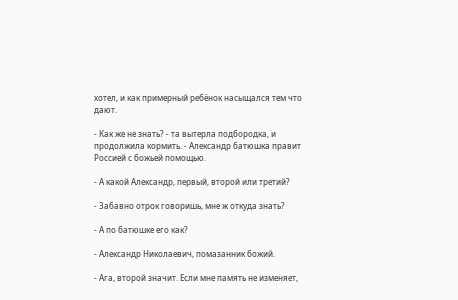хотел, и как примерный ребёнок насыщался тем что дают.

- Как же не знать? - та вытерла подбородка, и продолжила кормить. - Александр батюшка правит Россией с божьей помощью.

- А какой Александр, первый, второй или третий?

- Забавно отрок говоришь, мне ж откуда знать?

- А по батюшке его как?

- Александр Николаевич, помазанник божий.

- Ага, второй значит. Если мне память не изменяет,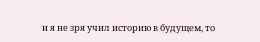и я не зря учил историю в будущем, то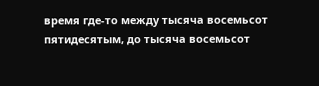время где-то между тысяча восемьсот пятидесятым, до тысяча восемьсот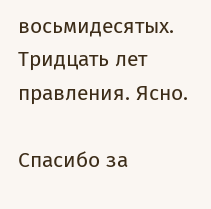восьмидесятых. Тридцать лет правления. Ясно.

Спасибо за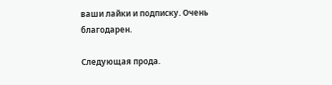ваши лайки и подписку. Очень благодарен.

Следующая прода.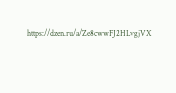https://dzen.ru/a/Ze8cwwFJ2HLvgjVX